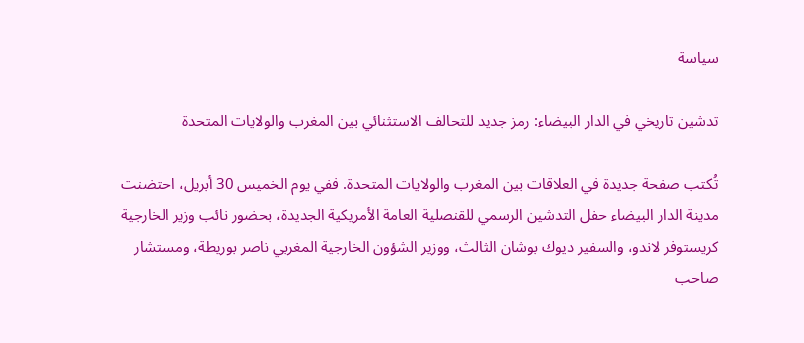سياسة

تدشين تاريخي في الدار البيضاء: رمز جديد للتحالف الاستثنائي بين المغرب والولايات المتحدة

تُكتب صفحة جديدة في العلاقات بين المغرب والولايات المتحدة. ففي يوم الخميس 30 أبريل، احتضنت مدينة الدار البيضاء حفل التدشين الرسمي للقنصلية العامة الأمريكية الجديدة، بحضور نائب وزير الخارجية كريستوفر لاندو، والسفير ديوك بوشان الثالث، ووزير الشؤون الخارجية المغربي ناصر بوريطة، ومستشار صاحب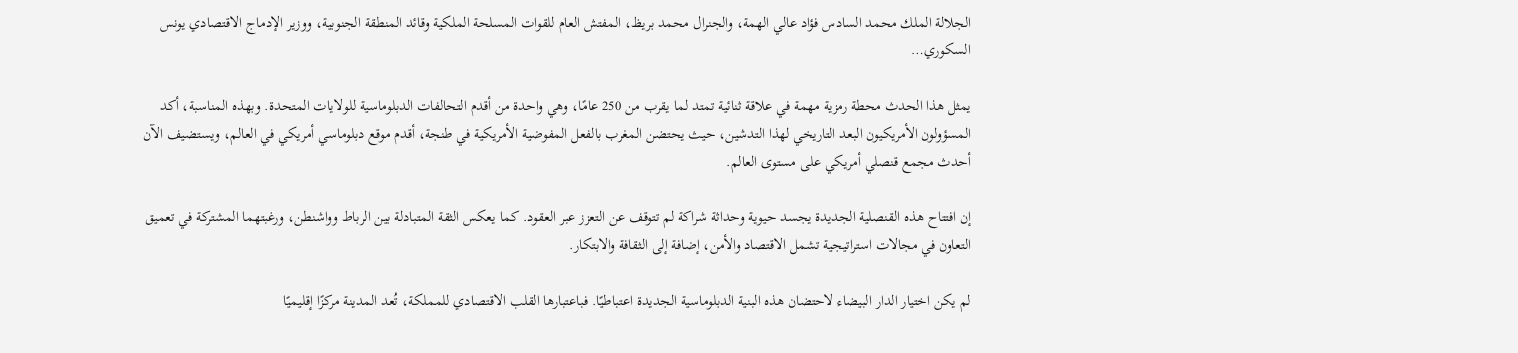الجلالة الملك محمد السادس فؤاد عالي الهمة، والجنرال محمد بريظ، المفتش العام للقوات المسلحة الملكية وقائد المنطقة الجنوبية، ووزير الإدماج الاقتصادي يونس السكوري…

يمثل هذا الحدث محطة رمزية مهمة في علاقة ثنائية تمتد لما يقرب من 250 عامًا، وهي واحدة من أقدم التحالفات الدبلوماسية للولايات المتحدة. وبهذه المناسبة، أكد المسؤولون الأمريكيون البعد التاريخي لهذا التدشين، حيث يحتضن المغرب بالفعل المفوضية الأمريكية في طنجة، أقدم موقع دبلوماسي أمريكي في العالم، ويستضيف الآن أحدث مجمع قنصلي أمريكي على مستوى العالم.

إن افتتاح هذه القنصلية الجديدة يجسد حيوية وحداثة شراكة لم تتوقف عن التعزز عبر العقود. كما يعكس الثقة المتبادلة بين الرباط وواشنطن، ورغبتهما المشتركة في تعميق التعاون في مجالات استراتيجية تشمل الاقتصاد والأمن، إضافة إلى الثقافة والابتكار.

لم يكن اختيار الدار البيضاء لاحتضان هذه البنية الدبلوماسية الجديدة اعتباطيًا. فباعتبارها القلب الاقتصادي للمملكة، تُعد المدينة مركزًا إقليميًا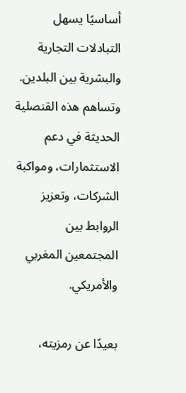أساسيًا يسهل التبادلات التجارية والبشرية بين البلدين. وتساهم هذه القنصلية الحديثة في دعم الاستثمارات، ومواكبة الشركات، وتعزيز الروابط بين المجتمعين المغربي والأمريكي.

بعيدًا عن رمزيته،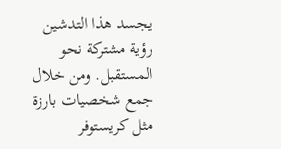يجسد هذا التدشين رؤية مشتركة نحو المستقبل. ومن خلال جمع شخصيات بارزة مثل كريستوفر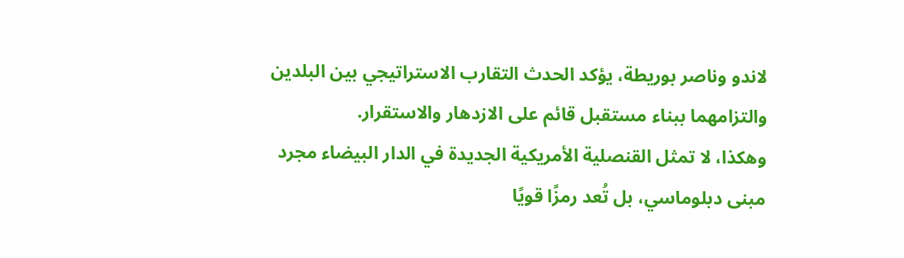لاندو وناصر بوريطة، يؤكد الحدث التقارب الاستراتيجي بين البلدين والتزامهما ببناء مستقبل قائم على الازدهار والاستقرار.
وهكذا، لا تمثل القنصلية الأمريكية الجديدة في الدار البيضاء مجرد مبنى دبلوماسي، بل تُعد رمزًا قويًا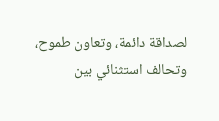لصداقة دائمة، وتعاون طموح، وتحالف استثنائي بين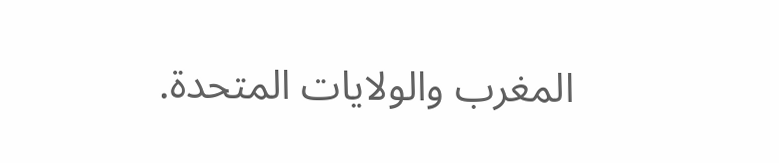المغرب والولايات المتحدة.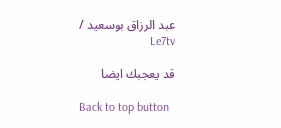عبد الرزاق بوسعيد / Le7tv

قد يعجبك ايضا

Back to top button